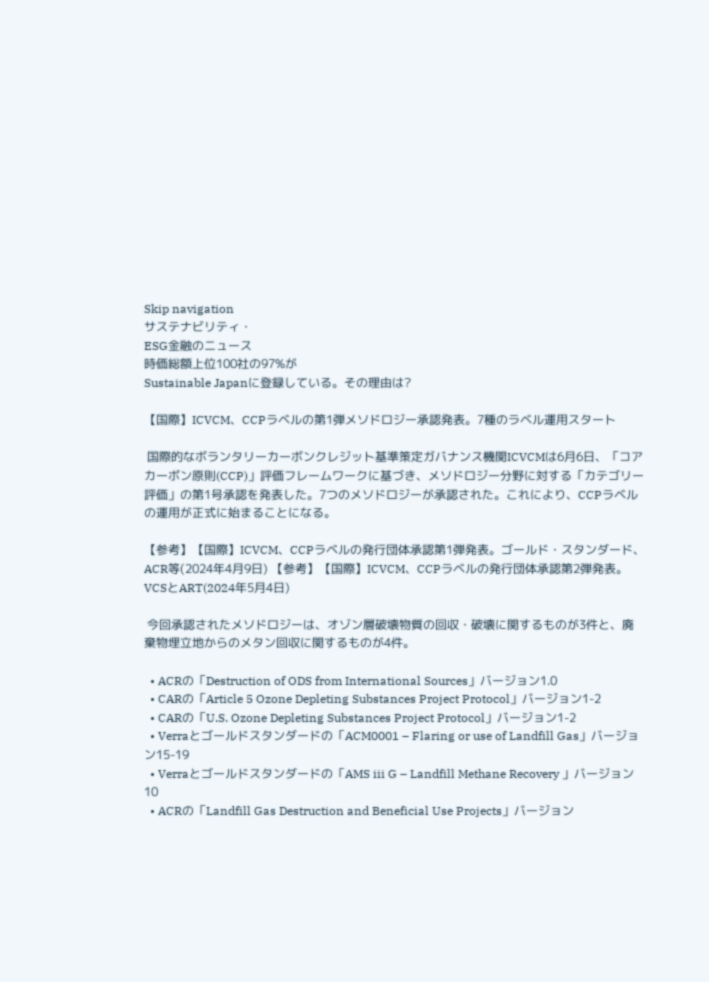Skip navigation
サステナビリティ・
ESG金融のニュース
時価総額上位100社の97%が
Sustainable Japanに登録している。その理由は?

【国際】ICVCM、CCPラベルの第1弾メソドロジー承認発表。7種のラベル運用スタート

 国際的なボランタリーカーボンクレジット基準策定ガバナンス機関ICVCMは6月6日、「コアカーボン原則(CCP)」評価フレームワークに基づき、メソドロジー分野に対する「カテゴリー評価」の第1号承認を発表した。7つのメソドロジーが承認された。これにより、CCPラベルの運用が正式に始まることになる。

【参考】【国際】ICVCM、CCPラベルの発行団体承認第1弾発表。ゴールド・スタンダード、ACR等(2024年4月9日) 【参考】【国際】ICVCM、CCPラベルの発行団体承認第2弾発表。VCSとART(2024年5月4日)

 今回承認されたメソドロジーは、オゾン層破壊物質の回収・破壊に関するものが3件と、廃棄物埋立地からのメタン回収に関するものが4件。

  • ACRの「Destruction of ODS from International Sources」バージョン1.0
  • CARの「Article 5 Ozone Depleting Substances Project Protocol」バージョン1-2
  • CARの「U.S. Ozone Depleting Substances Project Protocol」バージョン1-2
  • Verraとゴールドスタンダードの「ACM0001 – Flaring or use of Landfill Gas」バージョン15-19
  • Verraとゴールドスタンダードの「AMS iii G – Landfill Methane Recovery 」バージョン10
  • ACRの「Landfill Gas Destruction and Beneficial Use Projects」バージョン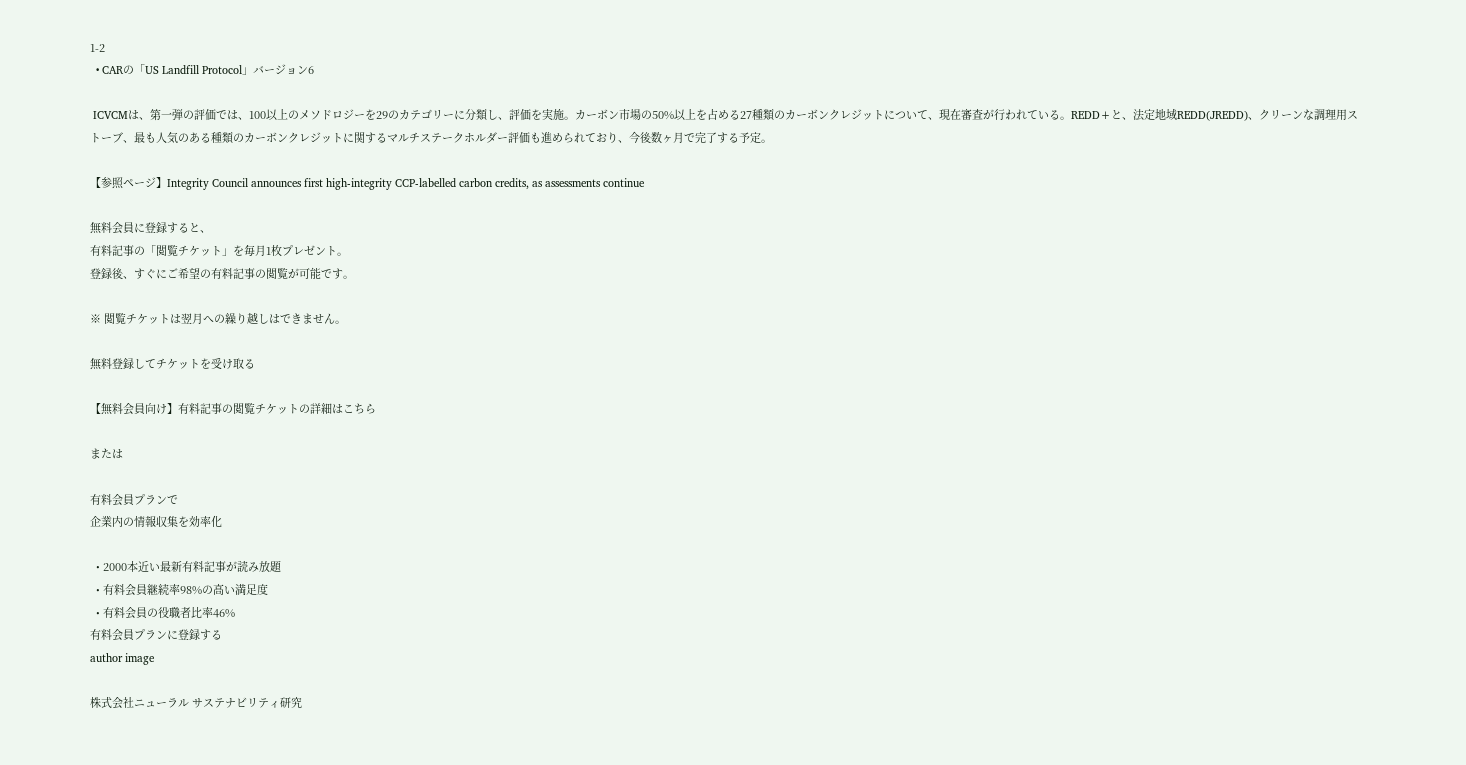1-2
  • CARの「US Landfill Protocol」バージョン6

 ICVCMは、第一弾の評価では、100以上のメソドロジーを29のカテゴリーに分類し、評価を実施。カーボン市場の50%以上を占める27種類のカーボンクレジットについて、現在審査が行われている。REDD+と、法定地域REDD(JREDD)、クリーンな調理用ストーブ、最も人気のある種類のカーボンクレジットに関するマルチステークホルダー評価も進められており、今後数ヶ月で完了する予定。

【参照ページ】Integrity Council announces first high-integrity CCP-labelled carbon credits, as assessments continue

無料会員に登録すると、
有料記事の「閲覧チケット」を毎月1枚プレゼント。
登録後、すぐにご希望の有料記事の閲覧が可能です。

※ 閲覧チケットは翌月への繰り越しはできません。

無料登録してチケットを受け取る

【無料会員向け】有料記事の閲覧チケットの詳細はこちら

または

有料会員プランで
企業内の情報収集を効率化

  • 2000本近い最新有料記事が読み放題
  • 有料会員継続率98%の高い満足度
  • 有料会員の役職者比率46%
有料会員プランに登録する
author image

株式会社ニューラル サステナビリティ研究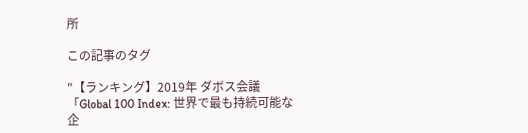所

この記事のタグ

"【ランキング】2019年 ダボス会議「Global 100 Index: 世界で最も持続可能な企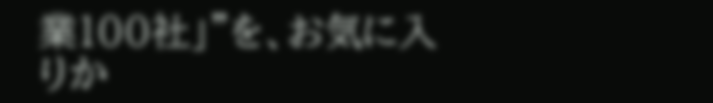業100社」"を、お気に入りか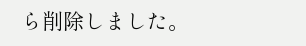ら削除しました。